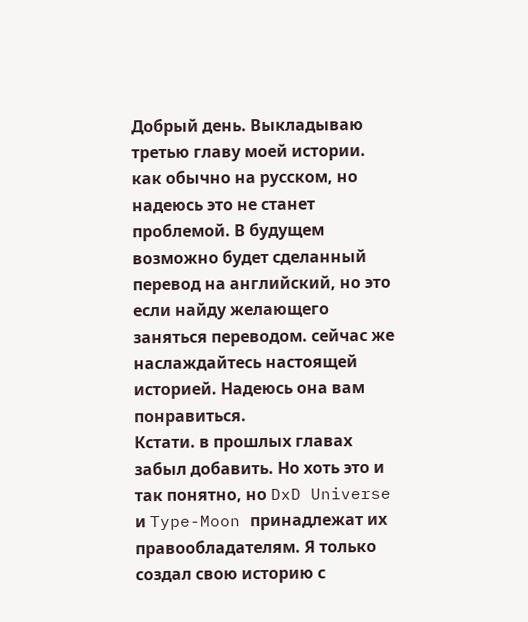Добрый день. Выкладываю третью главу моей истории. как обычно на русском, но надеюсь это не станет проблемой. В будущем возможно будет сделанный перевод на английский, но это если найду желающего заняться переводом. сейчас же наслаждайтесь настоящей историей. Надеюсь она вам понравиться.
Кстати. в прошлых главах забыл добавить. Но хоть это и так понятно, но DxD Universe и Type-Moon принадлежат их правообладателям. Я только создал свою историю с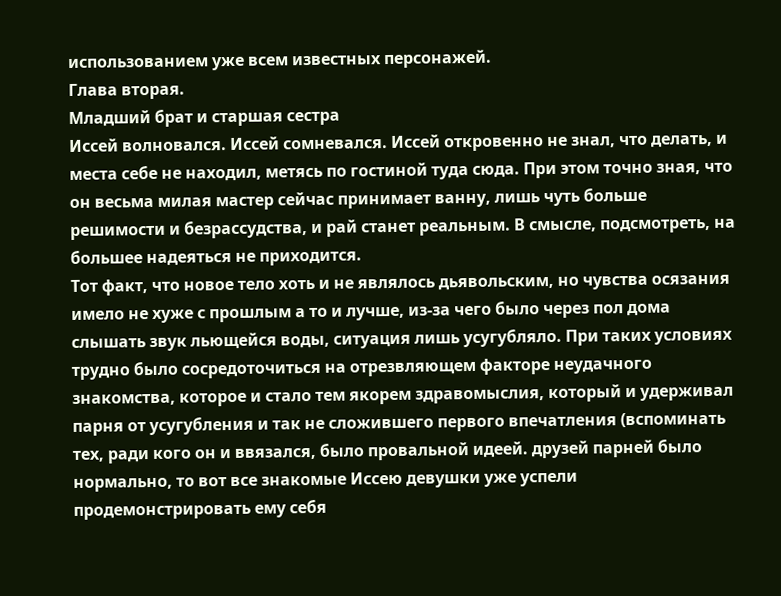использованием уже всем известных персонажей.
Глава вторая.
Младший брат и старшая сестра
Иссей волновался. Иссей сомневался. Иссей откровенно не знал, что делать, и места себе не находил, метясь по гостиной туда сюда. При этом точно зная, что он весьма милая мастер сейчас принимает ванну, лишь чуть больше решимости и безрассудства, и рай станет реальным. В смысле, подсмотреть, на большее надеяться не приходится.
Тот факт, что новое тело хоть и не являлось дьявольским, но чувства осязания имело не хуже с прошлым а то и лучше, из-за чего было через пол дома слышать звук льющейся воды, ситуация лишь усугубляло. При таких условиях трудно было сосредоточиться на отрезвляющем факторе неудачного знакомства, которое и стало тем якорем здравомыслия, который и удерживал парня от усугубления и так не сложившего первого впечатления (вспоминать тех, ради кого он и ввязался, было провальной идеей. друзей парней было нормально, то вот все знакомые Иссею девушки уже успели продемонстрировать ему себя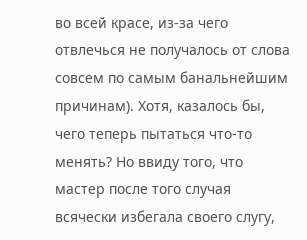во всей красе, из-за чего отвлечься не получалось от слова совсем по самым банальнейшим причинам). Хотя, казалось бы, чего теперь пытаться что-то менять? Но ввиду того, что мастер после того случая всячески избегала своего слугу,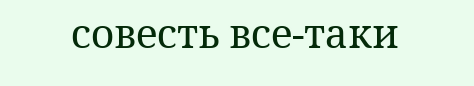совесть все-таки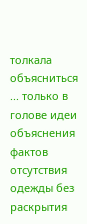толкала объясниться ... только в голове идеи объяснения фактов отсутствия одежды без раскрытия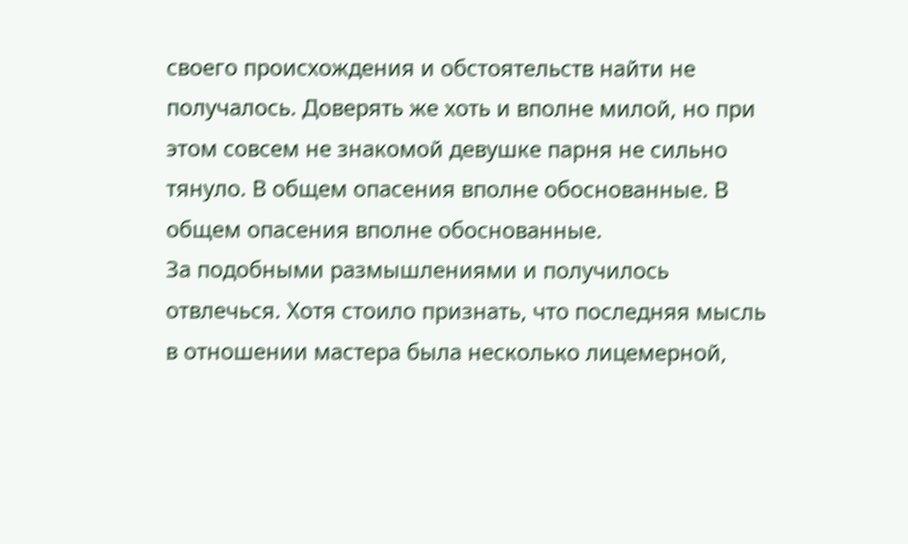своего происхождения и обстоятельств найти не получалось. Доверять же хоть и вполне милой, но при этом совсем не знакомой девушке парня не сильно тянуло. В общем опасения вполне обоснованные. В общем опасения вполне обоснованные.
За подобными размышлениями и получилось отвлечься. Хотя стоило признать, что последняя мысль в отношении мастера была несколько лицемерной,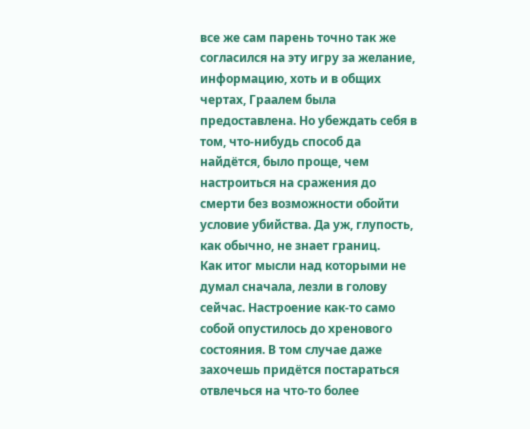все же сам парень точно так же согласился на эту игру за желание, информацию, хоть и в общих чертах, Граалем была предоставлена. Но убеждать себя в том, что-нибудь способ да найдётся, было проще, чем настроиться на сражения до смерти без возможности обойти условие убийства. Да уж, глупость, как обычно, не знает границ.
Как итог мысли над которыми не думал сначала, лезли в голову сейчас. Настроение как-то само собой опустилось до хренового состояния. В том случае даже захочешь придётся постараться отвлечься на что-то более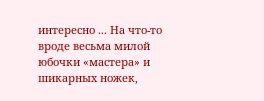интересно ... На что-то вроде весьма милой юбочки «мастера» и шикарных ножек,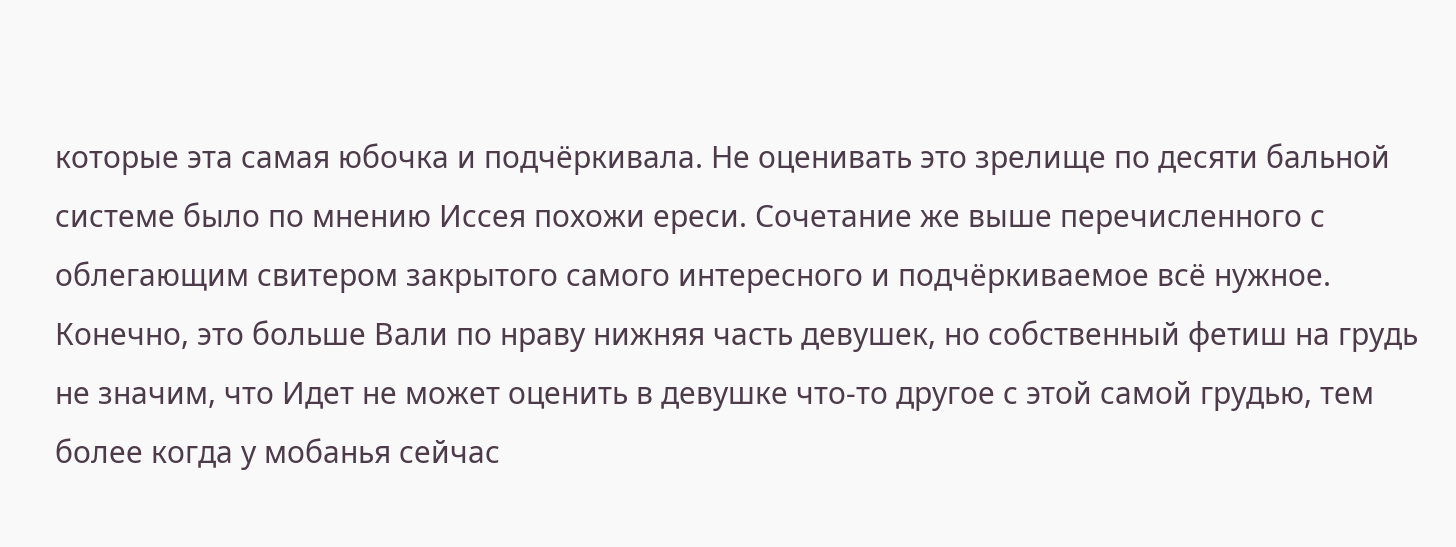которые эта самая юбочка и подчёркивала. Не оценивать это зрелище по десяти бальной системе было по мнению Иссея похожи ереси. Сочетание же выше перечисленного с облегающим свитером закрытого самого интересного и подчёркиваемое всё нужное. Конечно, это больше Вали по нраву нижняя часть девушек, но собственный фетиш на грудь не значим, что Идет не может оценить в девушке что-то другое с этой самой грудью, тем более когда у мобанья сейчас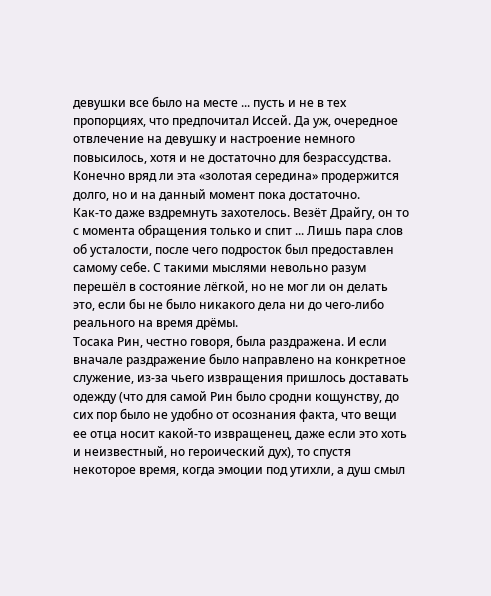девушки все было на месте ... пусть и не в тех пропорциях, что предпочитал Иссей. Да уж, очередное отвлечение на девушку и настроение немного повысилось, хотя и не достаточно для безрассудства. Конечно вряд ли эта «золотая середина» продержится долго, но и на данный момент пока достаточно.
Как-то даже вздремнуть захотелось. Везёт Драйгу, он то с момента обращения только и спит ... Лишь пара слов об усталости, после чего подросток был предоставлен самому себе. С такими мыслями невольно разум перешёл в состояние лёгкой, но не мог ли он делать это, если бы не было никакого дела ни до чего-либо реального на время дрёмы.
Тосака Рин, честно говоря, была раздражена. И если вначале раздражение было направлено на конкретное служение, из-за чьего извращения пришлось доставать одежду (что для самой Рин было сродни кощунству, до сих пор было не удобно от осознания факта, что вещи ее отца носит какой-то извращенец, даже если это хоть и неизвестный, но героический дух), то спустя некоторое время, когда эмоции под утихли, а душ смыл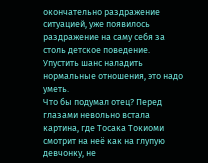окончательно раздражение ситуацией, уже появилось раздражение на саму себя за столь детское поведение. Упустить шанс наладить нормальные отношения, это надо уметь.
Что бы подумал отец? Перед глазами невольно встала картина, где Тосака Токиоми смотрит на неё как на глупую девчонку, не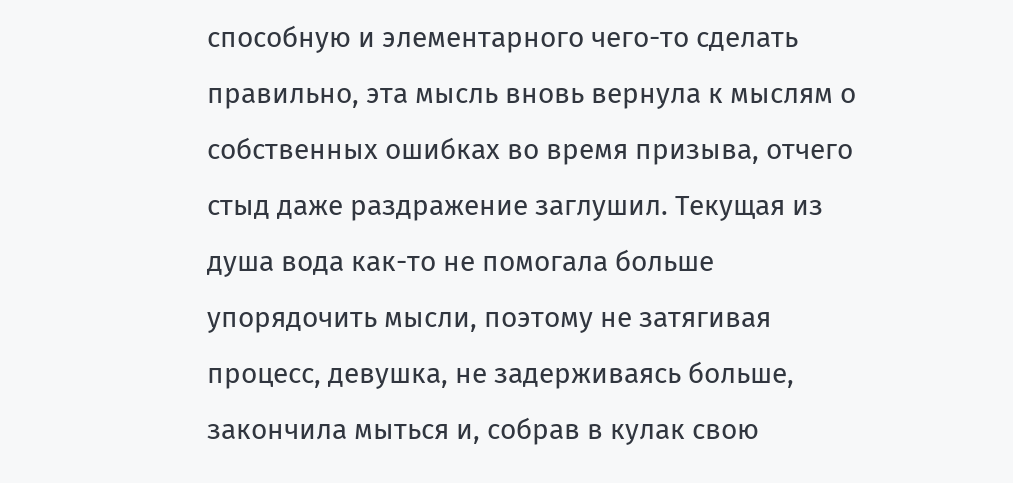способную и элементарного чего-то сделать правильно, эта мысль вновь вернула к мыслям о собственных ошибках во время призыва, отчего стыд даже раздражение заглушил. Текущая из душа вода как-то не помогала больше упорядочить мысли, поэтому не затягивая процесс, девушка, не задерживаясь больше, закончила мыться и, собрав в кулак свою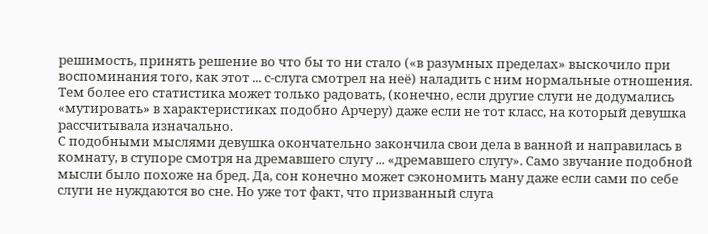решимость, принять решение во что бы то ни стало («в разумных пределах» выскочило при воспоминания того, как этот ... с-слуга смотрел на неё) наладить с ним нормальные отношения.
Тем более его статистика может только радовать, (конечно, если другие слуги не додумались «мутировать» в характеристиках подобно Арчеру) даже если не тот класс, на который девушка рассчитывала изначально.
С подобными мыслями девушка окончательно закончила свои дела в ванной и направилась в комнату, в ступоре смотря на дремавшего слугу ... «дремавшего слугу». Само звучание подобной мысли было похоже на бред. Да, сон конечно может сэкономить ману даже если сами по себе слуги не нуждаются во сне. Но уже тот факт, что призванный слуга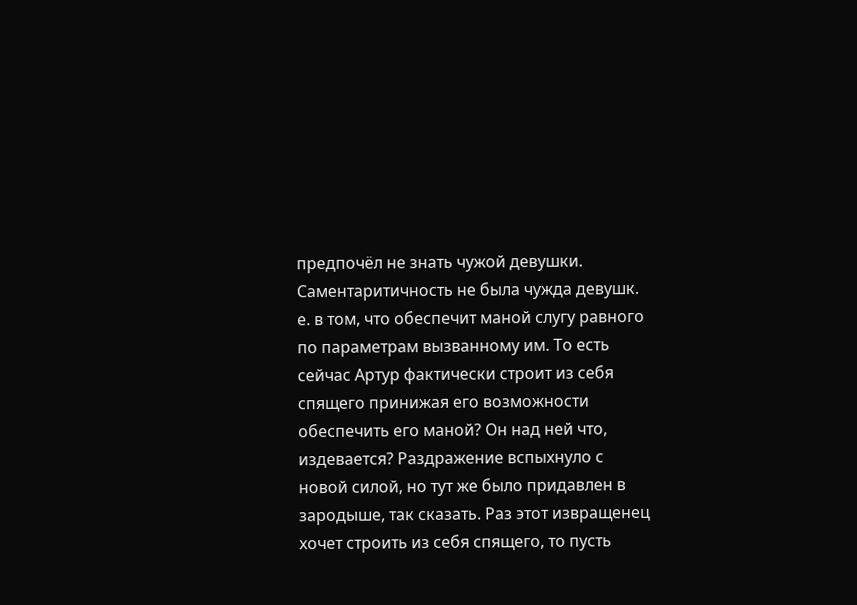предпочёл не знать чужой девушки. Саментаритичность не была чужда девушк. е. в том, что обеспечит маной слугу равного по параметрам вызванному им. То есть сейчас Артур фактически строит из себя спящего принижая его возможности обеспечить его маной? Он над ней что, издевается? Раздражение вспыхнуло с новой силой, но тут же было придавлен в зародыше, так сказать. Раз этот извращенец хочет строить из себя спящего, то пусть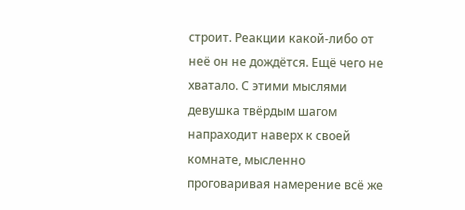строит. Реакции какой-либо от неё он не дождётся. Ещё чего не хватало. С этими мыслями девушка твёрдым шагом напраходит наверх к своей комнате, мысленно проговаривая намерение всё же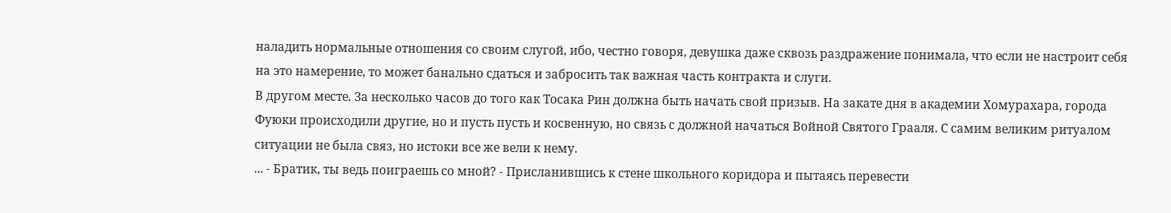наладить нормальные отношения со своим слугой, ибо, честно говоря, девушка даже сквозь раздражение понимала, что если не настроит себя на это намерение, то может банально сдаться и забросить так важная часть контракта и слуги.
В другом месте. За несколько часов до того как Тосака Рин должна быть начать свой призыв. На закате дня в академии Хомурахара, города Фуюки происходили другие, но и пусть пусть и косвенную, но связь с должной начаться Войной Святого Грааля. С самим великим ритуалом ситуации не была связ, но истоки все же вели к нему.
... - Братик, ты ведь поиграешь со мной? - Присланившись к стене школьного коридора и пытаясь перевести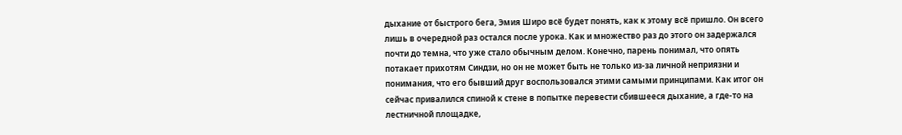дыхание от быстрого бега, Эмия Широ всё будет понять, как к этому всё пришло. Он всего лишь в очередной раз остался после урока. Как и множество раз до этого он задержался почти до темна, что уже стало обычным делом. Конечно, парень понимал, что опять потакает прихотям Синдзи, но он не может быть не только из-за личной неприязни и понимания, что его бывший друг воспользовался этими самыми принципами. Как итог он сейчас привалился спиной к стене в попытке перевести сбившееся дыхание, а где-то на лестничной площадке,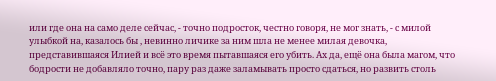или где она на само деле сейчас, - точно подросток, честно говоря, не мог знать, - с милой улыбкой на, казалось бы , невинно личике за ним шла не менее милая девочка, представившаяся Илией и всё это время пытавшаяся его убить. Ах да, ещё она была магом, что бодрости не добавляло точно, пару раз даже заламывать просто сдаться, но развить столь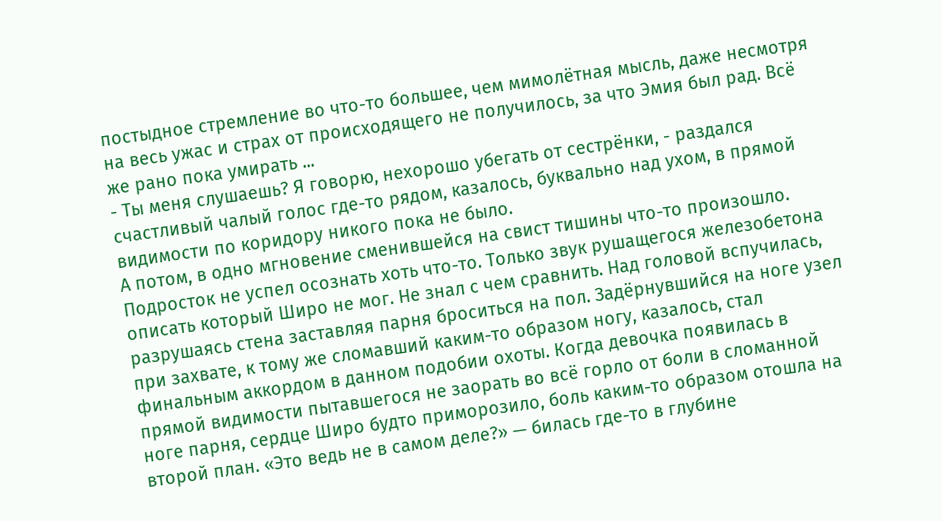постыдное стремление во что-то большее, чем мимолётная мысль, даже несмотря на весь ужас и страх от происходящего не получилось, за что Эмия был рад. Всё же рано пока умирать ...
- Ты меня слушаешь? Я говорю, нехорошо убегать от сестрёнки, - раздался счастливый чалый голос где-то рядом, казалось, буквально над ухом, в прямой видимости по коридору никого пока не было.
А потом, в одно мгновение сменившейся на свист тишины что-то произошло. Подросток не успел осознать хоть что-то. Только звук рушащегося железобетона описать который Широ не мог. Не знал с чем сравнить. Над головой вспучилась, разрушаясь стена заставляя парня броситься на пол. Задёрнувшийся на ноге узел при захвате, к тому же сломавший каким-то образом ногу, казалось, стал финальным аккордом в данном подобии охоты. Когда девочка появилась в прямой видимости пытавшегося не заорать во всё горло от боли в сломанной ноге парня, сердце Широ будто приморозило, боль каким-то образом отошла на второй план. «Это ведь не в самом деле?» — билась где-то в глубине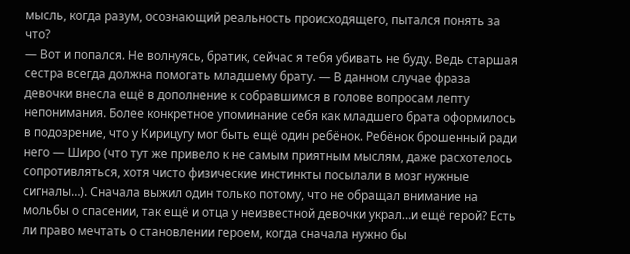мысль, когда разум, осознающий реальность происходящего, пытался понять за что?
— Вот и попался. Не волнуясь, братик, сейчас я тебя убивать не буду. Ведь старшая сестра всегда должна помогать младшему брату. — В данном случае фраза девочки внесла ещё в дополнение к собравшимся в голове вопросам лепту непонимания. Более конкретное упоминание себя как младшего брата оформилось в подозрение, что у Кирицугу мог быть ещё один ребёнок. Ребёнок брошенный ради него — Широ (что тут же привело к не самым приятным мыслям, даже расхотелось сопротивляться, хотя чисто физические инстинкты посылали в мозг нужные сигналы…). Сначала выжил один только потому, что не обращал внимание на мольбы о спасении, так ещё и отца у неизвестной девочки украл…и ещё герой? Есть ли право мечтать о становлении героем, когда сначала нужно бы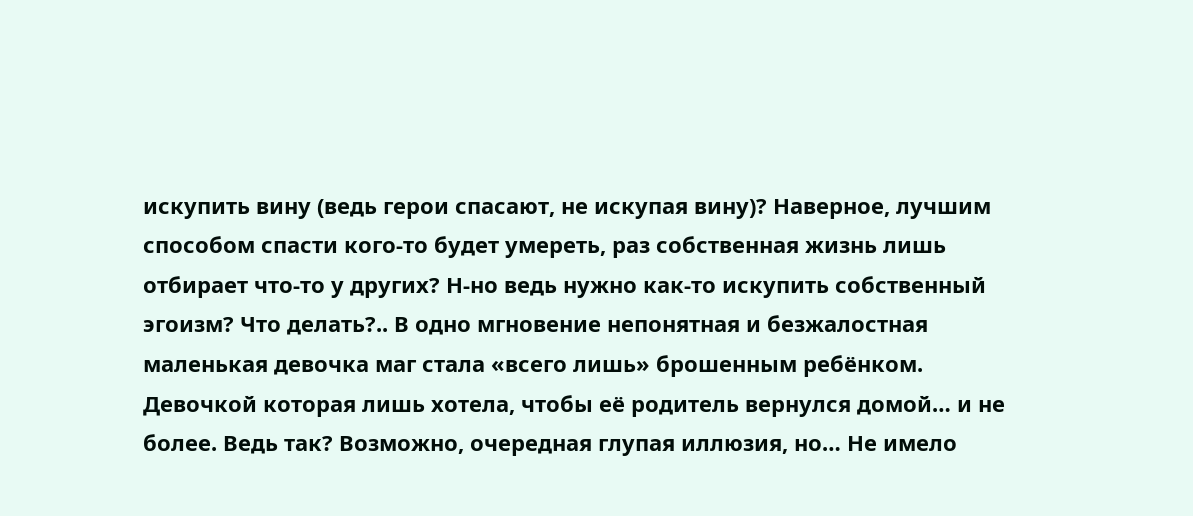искупить вину (ведь герои спасают, не искупая вину)? Наверное, лучшим способом спасти кого-то будет умереть, раз собственная жизнь лишь отбирает что-то у других? Н-но ведь нужно как-то искупить собственный эгоизм? Что делать?.. В одно мгновение непонятная и безжалостная маленькая девочка маг стала «всего лишь» брошенным ребёнком. Девочкой которая лишь хотела, чтобы её родитель вернулся домой… и не более. Ведь так? Возможно, очередная глупая иллюзия, но… Не имело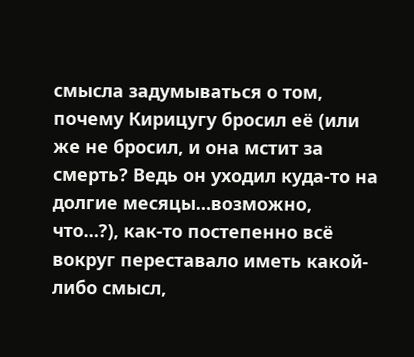смысла задумываться о том, почему Кирицугу бросил её (или же не бросил, и она мстит за смерть? Ведь он уходил куда-то на долгие месяцы…возможно, что…?), как-то постепенно всё вокруг переставало иметь какой-либо смысл,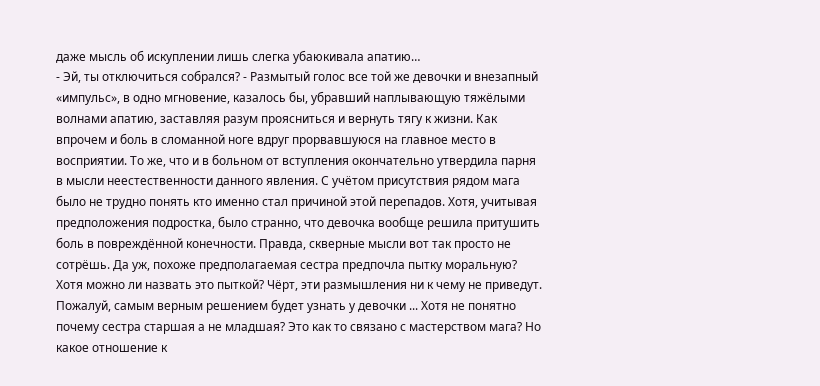даже мысль об искуплении лишь слегка убаюкивала апатию…
- Эй, ты отключиться собрался? - Размытый голос все той же девочки и внезапный «импульс», в одно мгновение, казалось бы, убравший наплывающую тяжёлыми волнами апатию, заставляя разум проясниться и вернуть тягу к жизни. Как впрочем и боль в сломанной ноге вдруг прорвавшуюся на главное место в восприятии. То же, что и в больном от вступления окончательно утвердила парня в мысли неестественности данного явления. С учётом присутствия рядом мага было не трудно понять кто именно стал причиной этой перепадов. Хотя, учитывая предположения подростка, было странно, что девочка вообще решила притушить боль в повреждённой конечности. Правда, скверные мысли вот так просто не сотрёшь. Да уж, похоже предполагаемая сестра предпочла пытку моральную? Хотя можно ли назвать это пыткой? Чёрт, эти размышления ни к чему не приведут. Пожалуй, самым верным решением будет узнать у девочки ... Хотя не понятно почему сестра старшая а не младшая? Это как то связано с мастерством мага? Но какое отношение к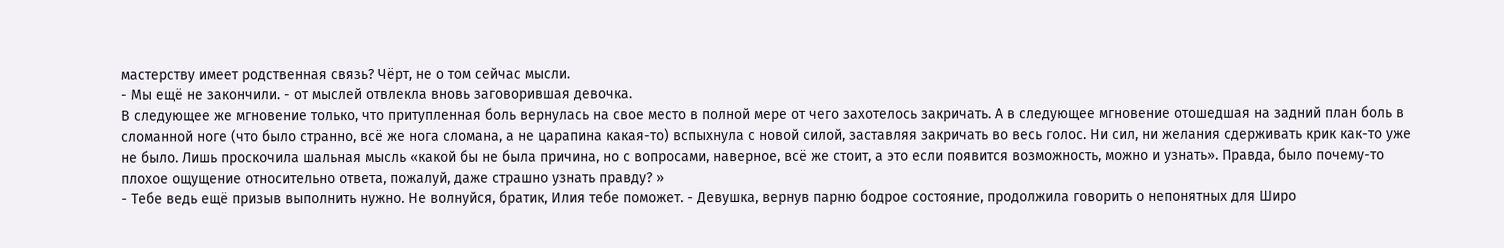мастерству имеет родственная связь? Чёрт, не о том сейчас мысли.
- Мы ещё не закончили. - от мыслей отвлекла вновь заговорившая девочка.
В следующее же мгновение только, что притупленная боль вернулась на свое место в полной мере от чего захотелось закричать. А в следующее мгновение отошедшая на задний план боль в сломанной ноге (что было странно, всё же нога сломана, а не царапина какая-то) вспыхнула с новой силой, заставляя закричать во весь голос. Ни сил, ни желания сдерживать крик как-то уже не было. Лишь проскочила шальная мысль «какой бы не была причина, но с вопросами, наверное, всё же стоит, а это если появится возможность, можно и узнать». Правда, было почему-то плохое ощущение относительно ответа, пожалуй, даже страшно узнать правду? »
- Тебе ведь ещё призыв выполнить нужно. Не волнуйся, братик, Илия тебе поможет. - Девушка, вернув парню бодрое состояние, продолжила говорить о непонятных для Широ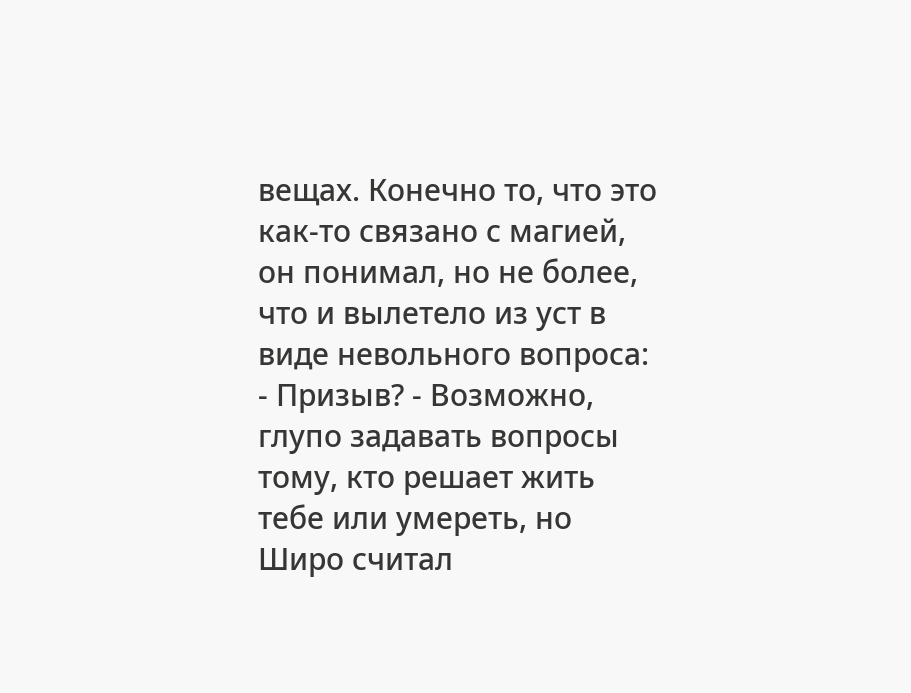вещах. Конечно то, что это как-то связано с магией, он понимал, но не более, что и вылетело из уст в виде невольного вопроса:
- Призыв? - Возможно, глупо задавать вопросы тому, кто решает жить тебе или умереть, но Широ считал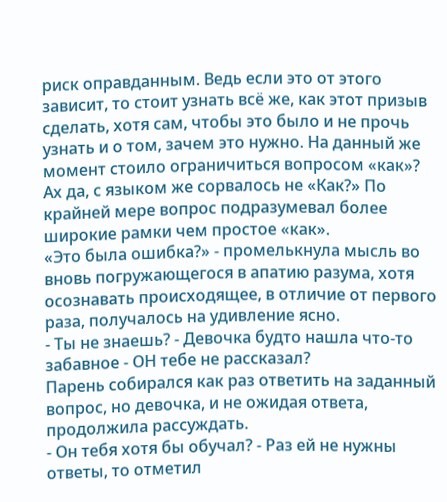риск оправданным. Ведь если это от этого зависит, то стоит узнать всё же, как этот призыв сделать, хотя сам, чтобы это было и не прочь узнать и о том, зачем это нужно. На данный же момент стоило ограничиться вопросом «как»? Ах да, с языком же сорвалось не «Как?» По крайней мере вопрос подразумевал более широкие рамки чем простое «как».
«Это была ошибка?» - промелькнула мысль во вновь погружающегося в апатию разума, хотя осознавать происходящее, в отличие от первого раза, получалось на удивление ясно.
- Ты не знаешь? - Девочка будто нашла что-то забавное - ОН тебе не рассказал?
Парень собирался как раз ответить на заданный вопрос, но девочка, и не ожидая ответа, продолжила рассуждать.
- Он тебя хотя бы обучал? - Раз ей не нужны ответы, то отметил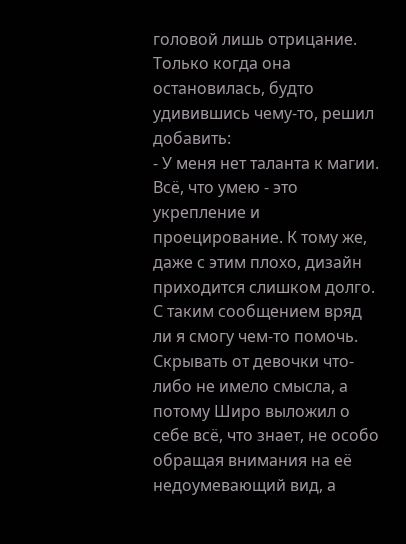головой лишь отрицание. Только когда она остановилась, будто удивившись чему-то, решил добавить:
- У меня нет таланта к магии. Всё, что умею - это укрепление и проецирование. К тому же, даже с этим плохо, дизайн приходится слишком долго. С таким сообщением вряд ли я смогу чем-то помочь.
Скрывать от девочки что-либо не имело смысла, а потому Широ выложил о себе всё, что знает, не особо обращая внимания на её недоумевающий вид, а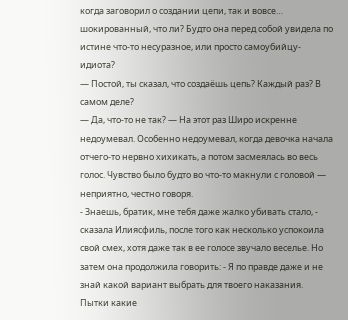когда заговорил о создании цепи, так и вовсе… шокированный, что ли? Будто она перед собой увидела по истине что-то несуразное, или просто самоубийцу-идиота?
— Постой, ты сказал, что создаёшь цепь? Каждый раз? В самом деле?
— Да, что-то не так? — На этот раз Широ искренне недоумевал. Особенно недоумевал, когда девочка начала отчего-то нервно хихикать, а потом засмеялась во весь голос. Чувство было будто во что-то макнули с головой — неприятно, честно говоря.
- Знаешь, братик, мне тебя даже жалко убивать стало, - сказала Илиясфиль, после того как несколько успокоила свой смех, хотя даже так в ее голосе звучало веселье. Но затем она продолжила говорить: - Я по правде даже и не знай какой вариант выбрать для твоего наказания. Пытки какие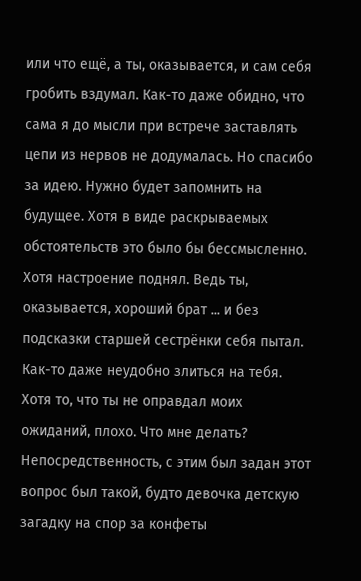или что ещё, а ты, оказывается, и сам себя гробить вздумал. Как-то даже обидно, что сама я до мысли при встрече заставлять цепи из нервов не додумалась. Но спасибо за идею. Нужно будет запомнить на будущее. Хотя в виде раскрываемых обстоятельств это было бы бессмысленно. Хотя настроение поднял. Ведь ты, оказывается, хороший брат ... и без подсказки старшей сестрёнки себя пытал. Как-то даже неудобно злиться на тебя. Хотя то, что ты не оправдал моих ожиданий, плохо. Что мне делать?
Непосредственность, с этим был задан этот вопрос был такой, будто девочка детскую загадку на спор за конфеты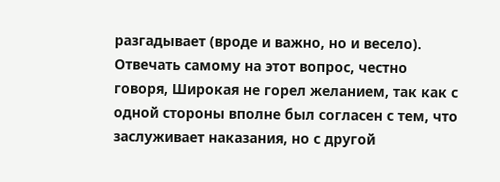разгадывает (вроде и важно, но и весело). Отвечать самому на этот вопрос, честно говоря, Широкая не горел желанием, так как с одной стороны вполне был согласен с тем, что заслуживает наказания, но с другой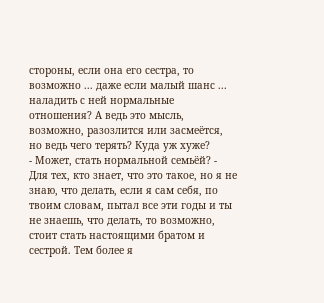стороны, если она его сестра, то возможно ... даже если малый шанс ... наладить с ней нормальные отношения? А ведь это мысль, возможно, разозлится или засмеётся, но ведь чего терять? Куда уж хуже?
- Может, стать нормальной семьёй? - Для тех, кто знает, что это такое, но я не знаю, что делать, если я сам себя, по твоим словам, пытал все эти годы и ты не знаешь, что делать, то возможно, стоит стать настоящими братом и сестрой. Тем более я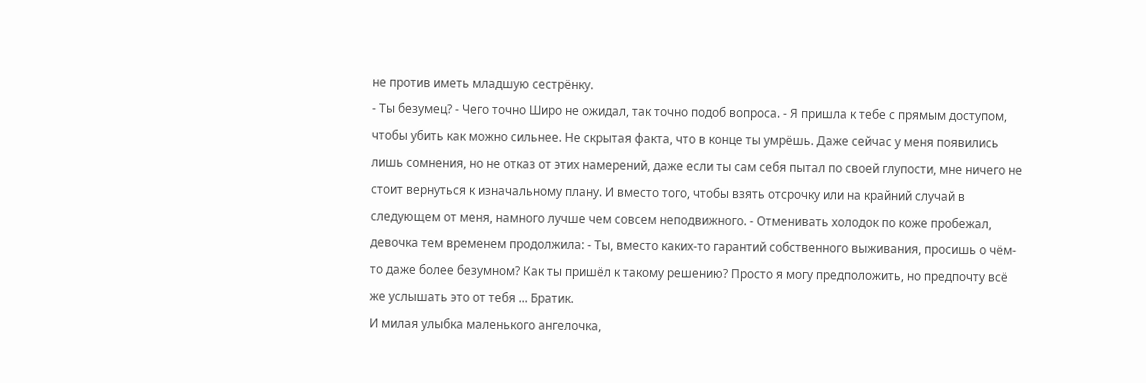не против иметь младшую сестрёнку.
- Ты безумец? - Чего точно Широ не ожидал, так точно подоб вопроса. - Я пришла к тебе с прямым доступом, чтобы убить как можно сильнее. Не скрытая факта, что в конце ты умрёшь. Даже сейчас у меня появились лишь сомнения, но не отказ от этих намерений, даже если ты сам себя пытал по своей глупости, мне ничего не стоит вернуться к изначальному плану. И вместо того, чтобы взять отсрочку или на крайний случай в следующем от меня, намного лучше чем совсем неподвижного. - Отменивать холодок по коже пробежал, девочка тем временем продолжила: - Ты, вместо каких-то гарантий собственного выживания, просишь о чём-то даже более безумном? Как ты пришёл к такому решению? Просто я могу предположить, но предпочту всё же услышать это от тебя ... Братик.
И милая улыбка маленького ангелочка,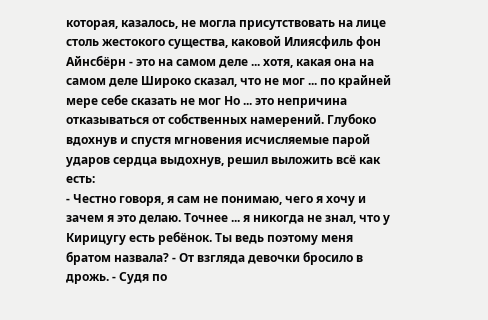которая, казалось, не могла присутствовать на лице столь жестокого существа, каковой Илиясфиль фон Айнсбёрн - это на самом деле ... хотя, какая она на самом деле Широко сказал, что не мог ... по крайней мере себе сказать не мог Но ... это непричина отказываться от собственных намерений. Глубоко вдохнув и спустя мгновения исчисляемые парой ударов сердца выдохнув, решил выложить всё как есть:
- Честно говоря, я сам не понимаю, чего я хочу и зачем я это делаю. Точнее ... я никогда не знал, что у Кирицугу есть ребёнок. Ты ведь поэтому меня братом назвала? - От взгляда девочки бросило в дрожь. - Судя по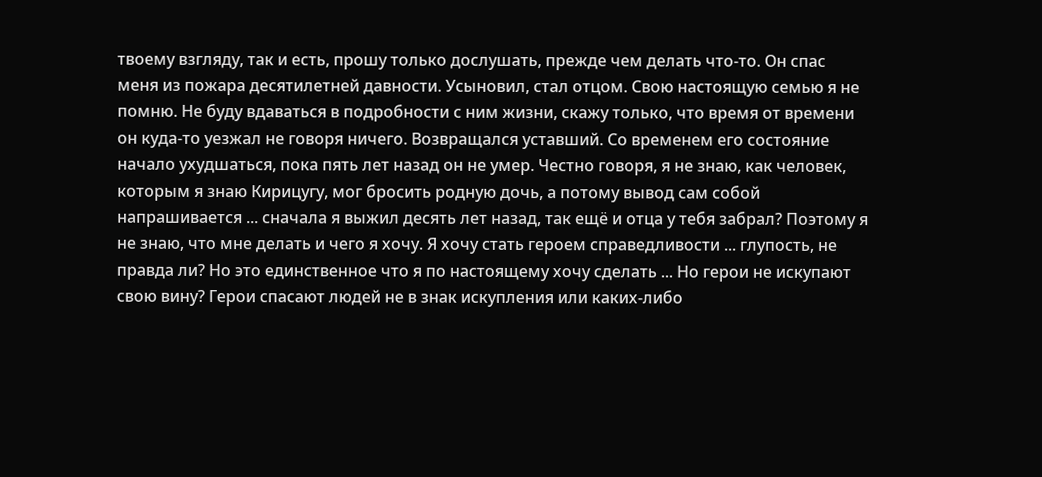твоему взгляду, так и есть, прошу только дослушать, прежде чем делать что-то. Он спас меня из пожара десятилетней давности. Усыновил, стал отцом. Свою настоящую семью я не помню. Не буду вдаваться в подробности с ним жизни, скажу только, что время от времени он куда-то уезжал не говоря ничего. Возвращался уставший. Со временем его состояние начало ухудшаться, пока пять лет назад он не умер. Честно говоря, я не знаю, как человек, которым я знаю Кирицугу, мог бросить родную дочь, а потому вывод сам собой напрашивается ... сначала я выжил десять лет назад, так ещё и отца у тебя забрал? Поэтому я не знаю, что мне делать и чего я хочу. Я хочу стать героем справедливости ... глупость, не правда ли? Но это единственное что я по настоящему хочу сделать ... Но герои не искупают свою вину? Герои спасают людей не в знак искупления или каких-либо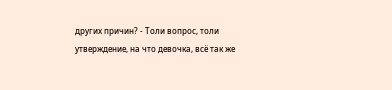других причин? - Толи вопрос, толи утверждение, на что девочка, всё так же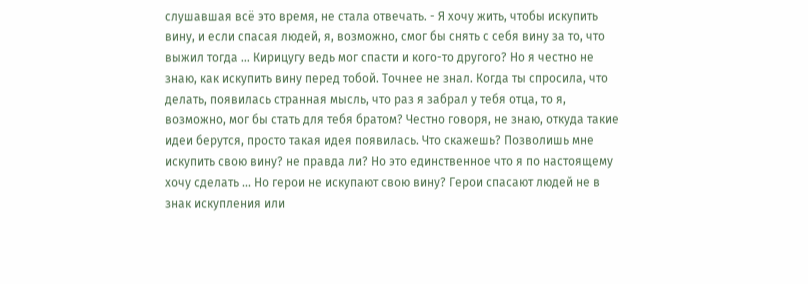слушавшая всё это время, не стала отвечать. - Я хочу жить, чтобы искупить вину, и если спасая людей, я, возможно, смог бы снять с себя вину за то, что выжил тогда ... Кирицугу ведь мог спасти и кого-то другого? Но я честно не знаю, как искупить вину перед тобой. Точнее не знал. Когда ты спросила, что делать, появилась странная мысль, что раз я забрал у тебя отца, то я, возможно, мог бы стать для тебя братом? Честно говоря, не знаю, откуда такие идеи берутся, просто такая идея появилась. Что скажешь? Позволишь мне искупить свою вину? не правда ли? Но это единственное что я по настоящему хочу сделать ... Но герои не искупают свою вину? Герои спасают людей не в знак искупления или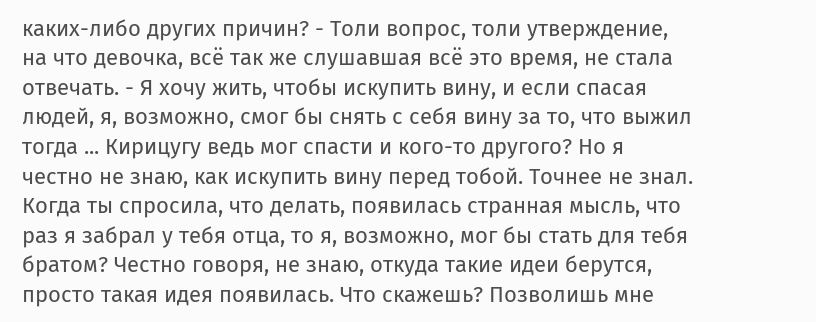каких-либо других причин? - Толи вопрос, толи утверждение, на что девочка, всё так же слушавшая всё это время, не стала отвечать. - Я хочу жить, чтобы искупить вину, и если спасая людей, я, возможно, смог бы снять с себя вину за то, что выжил тогда ... Кирицугу ведь мог спасти и кого-то другого? Но я честно не знаю, как искупить вину перед тобой. Точнее не знал. Когда ты спросила, что делать, появилась странная мысль, что раз я забрал у тебя отца, то я, возможно, мог бы стать для тебя братом? Честно говоря, не знаю, откуда такие идеи берутся, просто такая идея появилась. Что скажешь? Позволишь мне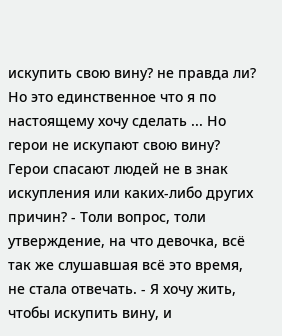искупить свою вину? не правда ли? Но это единственное что я по настоящему хочу сделать ... Но герои не искупают свою вину? Герои спасают людей не в знак искупления или каких-либо других причин? - Толи вопрос, толи утверждение, на что девочка, всё так же слушавшая всё это время, не стала отвечать. - Я хочу жить, чтобы искупить вину, и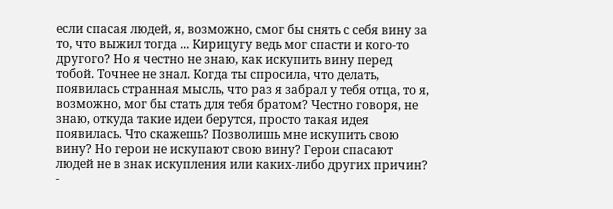если спасая людей, я, возможно, смог бы снять с себя вину за то, что выжил тогда ... Кирицугу ведь мог спасти и кого-то другого? Но я честно не знаю, как искупить вину перед тобой. Точнее не знал. Когда ты спросила, что делать, появилась странная мысль, что раз я забрал у тебя отца, то я, возможно, мог бы стать для тебя братом? Честно говоря, не знаю, откуда такие идеи берутся, просто такая идея появилась. Что скажешь? Позволишь мне искупить свою вину? Но герои не искупают свою вину? Герои спасают людей не в знак искупления или каких-либо других причин? -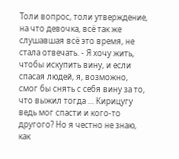Толи вопрос, толи утверждение, на что девочка, всё так же слушавшая всё это время, не стала отвечать. - Я хочу жить, чтобы искупить вину, и если спасая людей, я, возможно, смог бы снять с себя вину за то, что выжил тогда ... Кирицугу ведь мог спасти и кого-то другого? Но я честно не знаю, как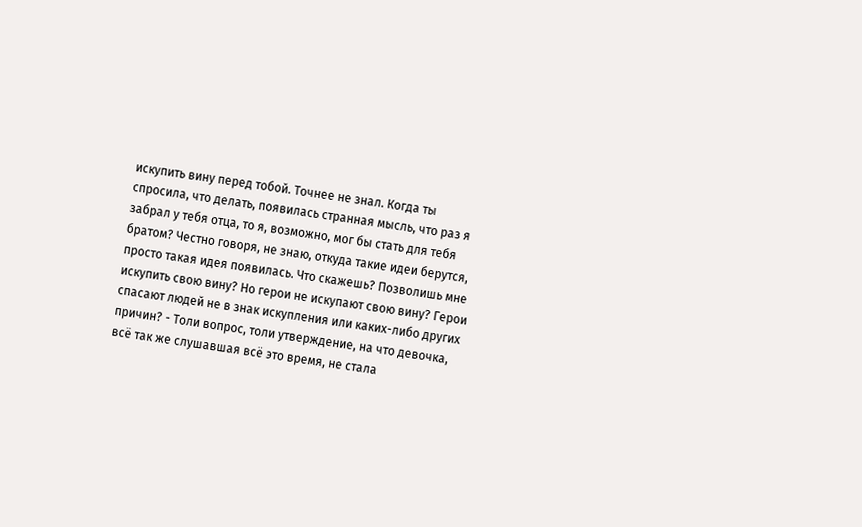искупить вину перед тобой. Точнее не знал. Когда ты спросила, что делать, появилась странная мысль, что раз я забрал у тебя отца, то я, возможно, мог бы стать для тебя братом? Честно говоря, не знаю, откуда такие идеи берутся, просто такая идея появилась. Что скажешь? Позволишь мне искупить свою вину? Но герои не искупают свою вину? Герои спасают людей не в знак искупления или каких-либо других причин? - Толи вопрос, толи утверждение, на что девочка, всё так же слушавшая всё это время, не стала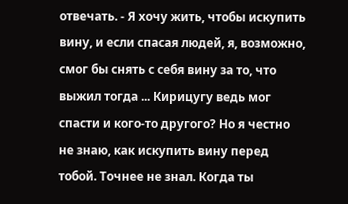отвечать. - Я хочу жить, чтобы искупить вину, и если спасая людей, я, возможно, смог бы снять с себя вину за то, что выжил тогда ... Кирицугу ведь мог спасти и кого-то другого? Но я честно не знаю, как искупить вину перед тобой. Точнее не знал. Когда ты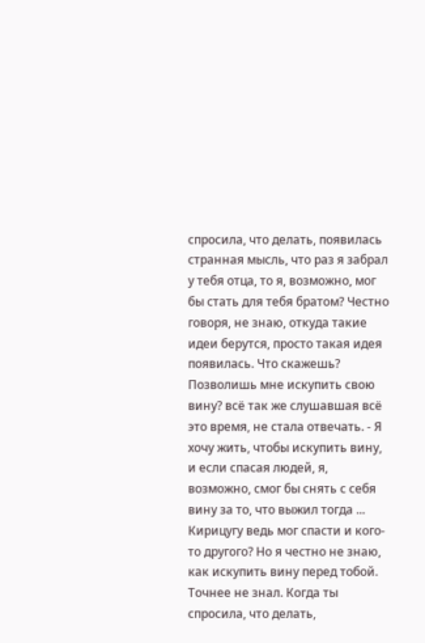спросила, что делать, появилась странная мысль, что раз я забрал у тебя отца, то я, возможно, мог бы стать для тебя братом? Честно говоря, не знаю, откуда такие идеи берутся, просто такая идея появилась. Что скажешь? Позволишь мне искупить свою вину? всё так же слушавшая всё это время, не стала отвечать. - Я хочу жить, чтобы искупить вину, и если спасая людей, я, возможно, смог бы снять с себя вину за то, что выжил тогда ... Кирицугу ведь мог спасти и кого-то другого? Но я честно не знаю, как искупить вину перед тобой. Точнее не знал. Когда ты спросила, что делать,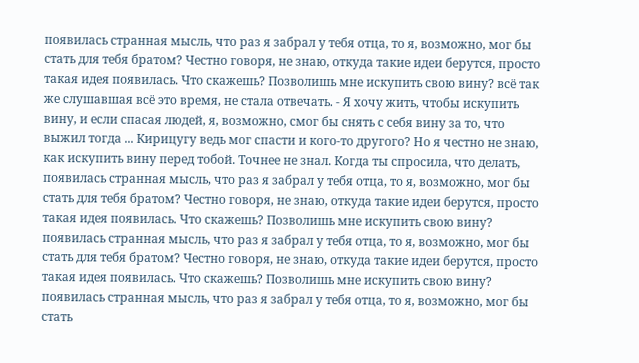появилась странная мысль, что раз я забрал у тебя отца, то я, возможно, мог бы стать для тебя братом? Честно говоря, не знаю, откуда такие идеи берутся, просто такая идея появилась. Что скажешь? Позволишь мне искупить свою вину? всё так же слушавшая всё это время, не стала отвечать. - Я хочу жить, чтобы искупить вину, и если спасая людей, я, возможно, смог бы снять с себя вину за то, что выжил тогда ... Кирицугу ведь мог спасти и кого-то другого? Но я честно не знаю, как искупить вину перед тобой. Точнее не знал. Когда ты спросила, что делать, появилась странная мысль, что раз я забрал у тебя отца, то я, возможно, мог бы стать для тебя братом? Честно говоря, не знаю, откуда такие идеи берутся, просто такая идея появилась. Что скажешь? Позволишь мне искупить свою вину? появилась странная мысль, что раз я забрал у тебя отца, то я, возможно, мог бы стать для тебя братом? Честно говоря, не знаю, откуда такие идеи берутся, просто такая идея появилась. Что скажешь? Позволишь мне искупить свою вину? появилась странная мысль, что раз я забрал у тебя отца, то я, возможно, мог бы стать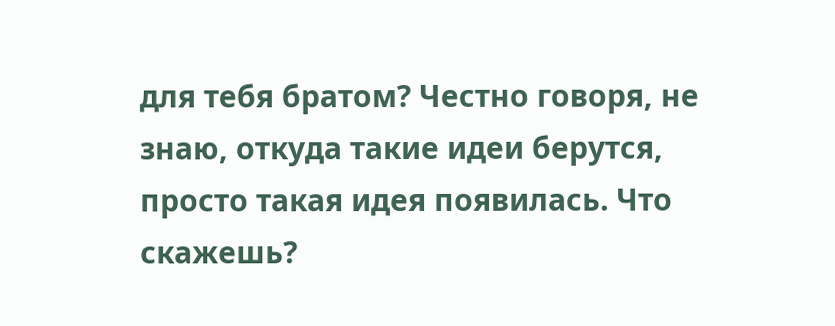для тебя братом? Честно говоря, не знаю, откуда такие идеи берутся, просто такая идея появилась. Что скажешь?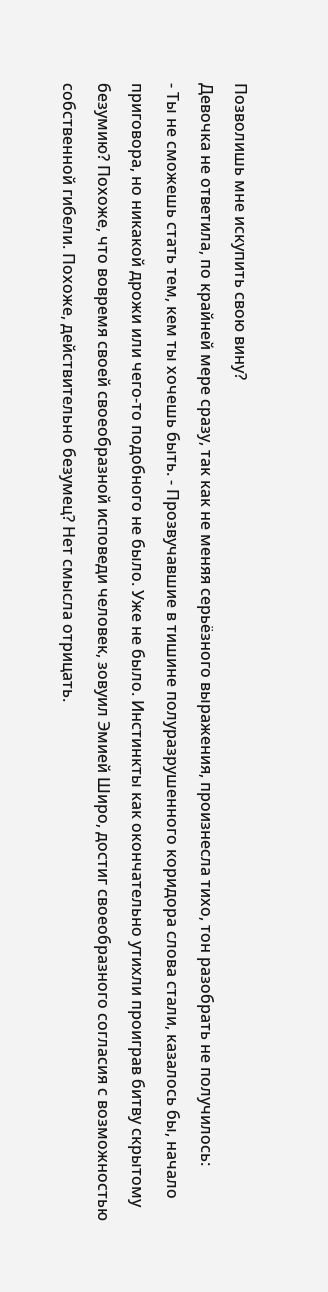Позволишь мне искупить свою вину?
Девочка не ответила, по крайней мере сразу, так как не меняя серьёзного выражения, произнесла тихо, тон разобрать не получилось:
- Ты не сможешь стать тем, кем ты хочешь быть. - Прозвучавшие в тишине полуразрушенного коридора слова стали, казалось бы, начало приговора, но никакой дрожи или чего-то подобного не было. Уже не было. Инстинкты как окончательно утихли проиграв битву скрытому безумию? Похоже, что вовремя своей своеобразной исповеди человек, зовуил Эмией Широ, достиг своеобразного согласия с возможностью собственной гибели. Похоже, действительно безумец? Нет смысла отрицать.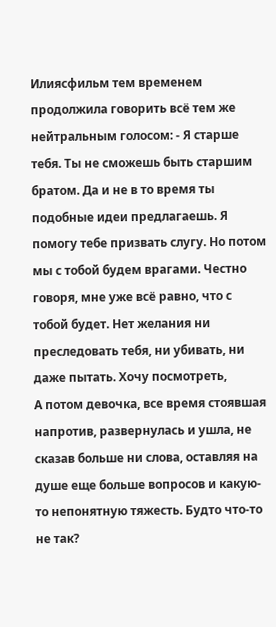Илиясфильм тем временем продолжила говорить всё тем же нейтральным голосом: - Я старше тебя. Ты не сможешь быть старшим братом. Да и не в то время ты подобные идеи предлагаешь. Я помогу тебе призвать слугу. Но потом мы с тобой будем врагами. Честно говоря, мне уже всё равно, что с тобой будет. Нет желания ни преследовать тебя, ни убивать, ни даже пытать. Хочу посмотреть,
А потом девочка, все время стоявшая напротив, развернулась и ушла, не сказав больше ни слова, оставляя на душе еще больше вопросов и какую-то непонятную тяжесть. Будто что-то не так?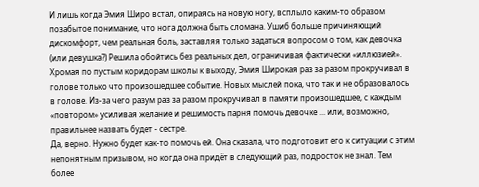И лишь когда Эмия Широ встал, опираясь на новую ногу, всплыло каким-то образом позабытое понимание, что нога должна быть сломана. Ушиб больше причиняющий дискомфорт, чем реальная боль, заставляя только задаться вопросом о том, как девочка (или девушка?) Решила обойтись без реальных дел, ограничивая фактически «иллюзией».
Хромая по пустым коридорам школы к выходу, Эмия Широкая раз за разом прокручивал в голове только что произошедшее событие. Новых мыслей пока, что так и не образовалось в голове. Из-за чего разум раз за разом прокручивал в памяти произошедшее, с каждым «повтором» усиливая желание и решимость парня помочь девочке ... или, возможно, правильнее назвать будет - сестре.
Да, верно. Нужно будет как-то помочь ей. Она сказала, что подготовит его к ситуации с этим непонятным призывом, но когда она придёт в следующий раз, подросток не знал. Тем более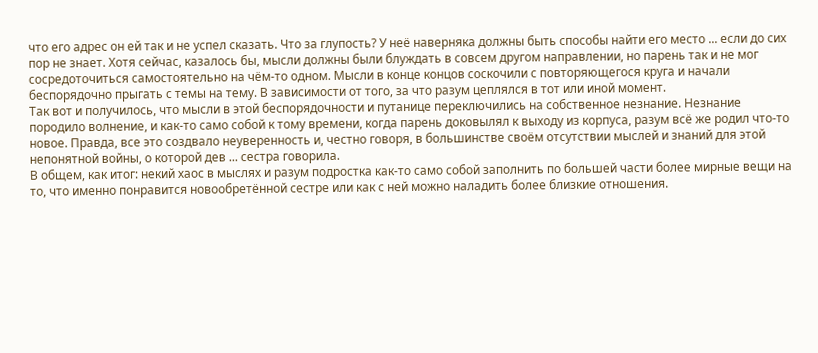что его адрес он ей так и не успел сказать. Что за глупость? У неё наверняка должны быть способы найти его место ... если до сих пор не знает. Хотя сейчас, казалось бы, мысли должны были блуждать в совсем другом направлении, но парень так и не мог сосредоточиться самостоятельно на чём-то одном. Мысли в конце концов соскочили с повторяющегося круга и начали беспорядочно прыгать с темы на тему. В зависимости от того, за что разум цеплялся в тот или иной момент.
Так вот и получилось, что мысли в этой беспорядочности и путанице переключились на собственное незнание. Незнание породило волнение, и как-то само собой к тому времени, когда парень доковылял к выходу из корпуса, разум всё же родил что-то новое. Правда, все это создвало неуверенность и, честно говоря, в большинстве своём отсутствии мыслей и знаний для этой непонятной войны, о которой дев ... сестра говорила.
В общем, как итог: некий хаос в мыслях и разум подростка как-то само собой заполнить по большей части более мирные вещи на то, что именно понравится новообретённой сестре или как с ней можно наладить более близкие отношения.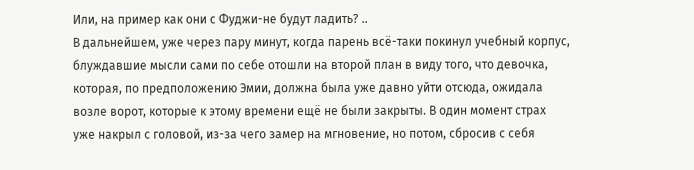Или, на пример как они с Фуджи-не будут ладить? ..
В дальнейшем, уже через пару минут, когда парень всё-таки покинул учебный корпус, блуждавшие мысли сами по себе отошли на второй план в виду того, что девочка, которая, по предположению Эмии, должна была уже давно уйти отсюда, ожидала возле ворот, которые к этому времени ещё не были закрыты. В один момент страх уже накрыл с головой, из-за чего замер на мгновение, но потом, сбросив с себя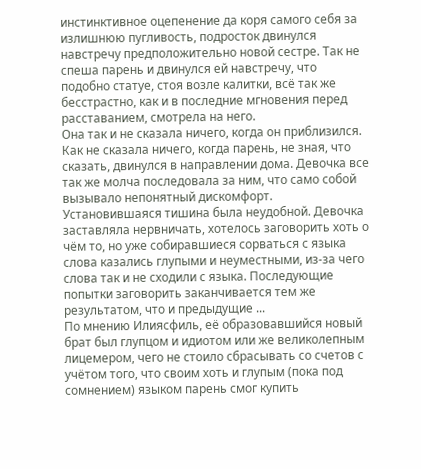инстинктивное оцепенение да коря самого себя за излишнюю пугливость, подросток двинулся навстречу предположительно новой сестре. Так не спеша парень и двинулся ей навстречу, что подобно статуе, стоя возле калитки, всё так же бесстрастно, как и в последние мгновения перед расставанием, смотрела на него.
Она так и не сказала ничего, когда он приблизился. Как не сказала ничего, когда парень, не зная, что сказать, двинулся в направлении дома. Девочка все так же молча последовала за ним, что само собой вызывало непонятный дискомфорт. Установившаяся тишина была неудобной. Девочка заставляла нервничать, хотелось заговорить хоть о чём то, но уже собиравшиеся сорваться с языка слова казались глупыми и неуместными, из-за чего слова так и не сходили с языка. Последующие попытки заговорить заканчивается тем же результатом, что и предыдущие ...
По мнению Илиясфиль, её образовавшийся новый брат был глупцом и идиотом или же великолепным лицемером, чего не стоило сбрасывать со счетов с учётом того, что своим хоть и глупым (пока под сомнением) языком парень смог купить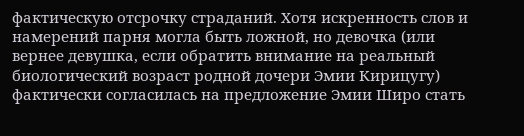фактическую отсрочку страданий. Хотя искренность слов и намерений парня могла быть ложной, но девочка (или вернее девушка, если обратить внимание на реальный биологический возраст родной дочери Эмии Кирицугу) фактически согласилась на предложение Эмии Широ стать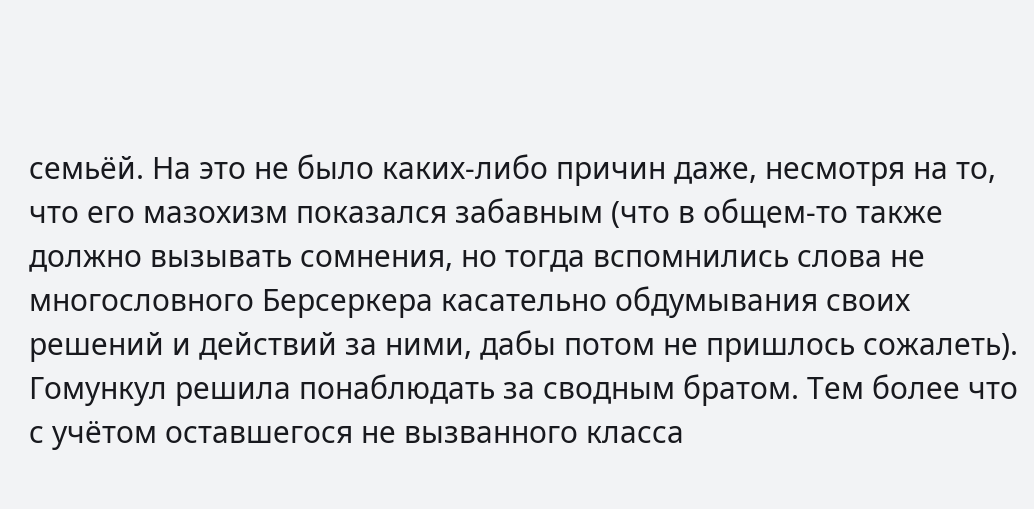семьёй. На это не было каких-либо причин даже, несмотря на то, что его мазохизм показался забавным (что в общем-то также должно вызывать сомнения, но тогда вспомнились слова не многословного Берсеркера касательно обдумывания своих решений и действий за ними, дабы потом не пришлось сожалеть).
Гомункул решила понаблюдать за сводным братом. Тем более что с учётом оставшегося не вызванного класса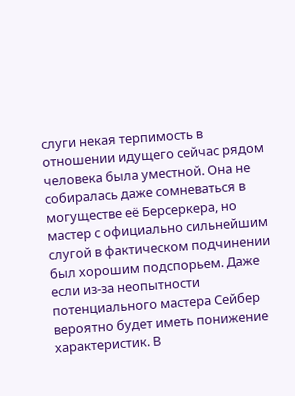слуги некая терпимость в отношении идущего сейчас рядом человека была уместной. Она не собиралась даже сомневаться в могуществе её Берсеркера, но мастер с официально сильнейшим слугой в фактическом подчинении был хорошим подспорьем. Даже если из-за неопытности потенциального мастера Сейбер вероятно будет иметь понижение характеристик. В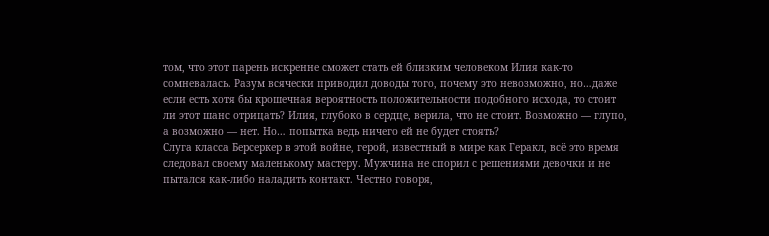том, что этот парень искренне сможет стать ей близким человеком Илия как-то сомневалась. Разум всячески приводил доводы того, почему это невозможно, но…даже если есть хотя бы крошечная вероятность положительности подобного исхода, то стоит ли этот шанс отрицать? Илия, глубоко в сердце, верила, что не стоит. Возможно — глупо, а возможно — нет. Но… попытка ведь ничего ей не будет стоять?
Слуга класса Берсеркер в этой войне, герой, известный в мире как Геракл, всё это время следовал своему маленькому мастеру. Мужчина не спорил с решениями девочки и не пытался как-либо наладить контакт. Честно говоря,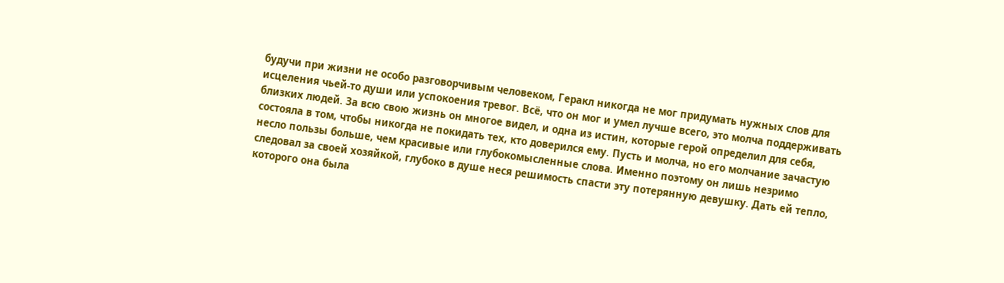будучи при жизни не особо разговорчивым человеком, Геракл никогда не мог придумать нужных слов для исцеления чьей-то души или успокоения тревог. Всё, что он мог и умел лучше всего, это молча поддерживать близких людей. За всю свою жизнь он многое видел, и одна из истин, которые герой определил для себя, состояла в том, чтобы никогда не покидать тех, кто доверился ему. Пусть и молча, но его молчание зачастую несло пользы больше, чем красивые или глубокомысленные слова. Именно поэтому он лишь незримо следовал за своей хозяйкой, глубоко в душе неся решимость спасти эту потерянную девушку. Дать ей тепло, которого она была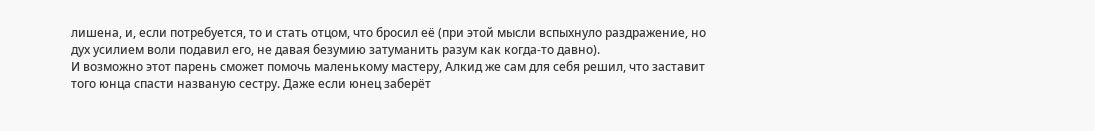лишена, и, если потребуется, то и стать отцом, что бросил её (при этой мысли вспыхнуло раздражение, но дух усилием воли подавил его, не давая безумию затуманить разум как когда-то давно).
И возможно этот парень сможет помочь маленькому мастеру, Алкид же сам для себя решил, что заставит того юнца спасти названую сестру. Даже если юнец заберёт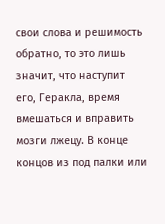свои слова и решимость обратно, то это лишь значит, что наступит его, Геракла, время вмешаться и вправить мозги лжецу. В конце концов из под палки или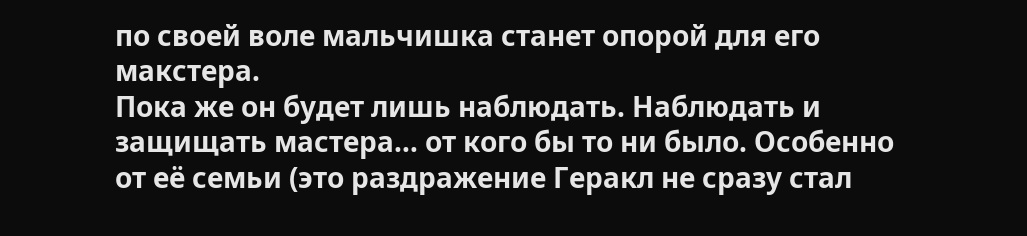по своей воле мальчишка станет опорой для его макстера.
Пока же он будет лишь наблюдать. Наблюдать и защищать мастера… от кого бы то ни было. Особенно от её семьи (это раздражение Геракл не сразу стал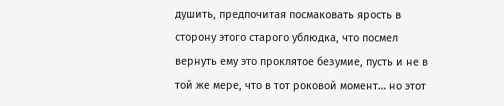душить, предпочитая посмаковать ярость в сторону этого старого ублюдка, что посмел вернуть ему это проклятое безумие, пусть и не в той же мере, что в тот роковой момент… но этот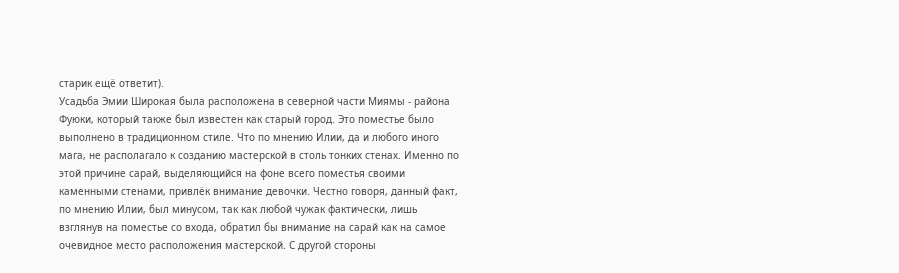старик ещё ответит).
Усадьба Эмии Широкая была расположена в северной части Миямы - района Фуюки, который также был известен как старый город. Это поместье было выполнено в традиционном стиле. Что по мнению Илии, да и любого иного мага, не располагало к созданию мастерской в столь тонких стенах. Именно по этой причине сарай, выделяющийся на фоне всего поместья своими каменными стенами, привлёк внимание девочки. Честно говоря, данный факт, по мнению Илии, был минусом, так как любой чужак фактически, лишь взглянув на поместье со входа, обратил бы внимание на сарай как на самое очевидное место расположения мастерской. С другой стороны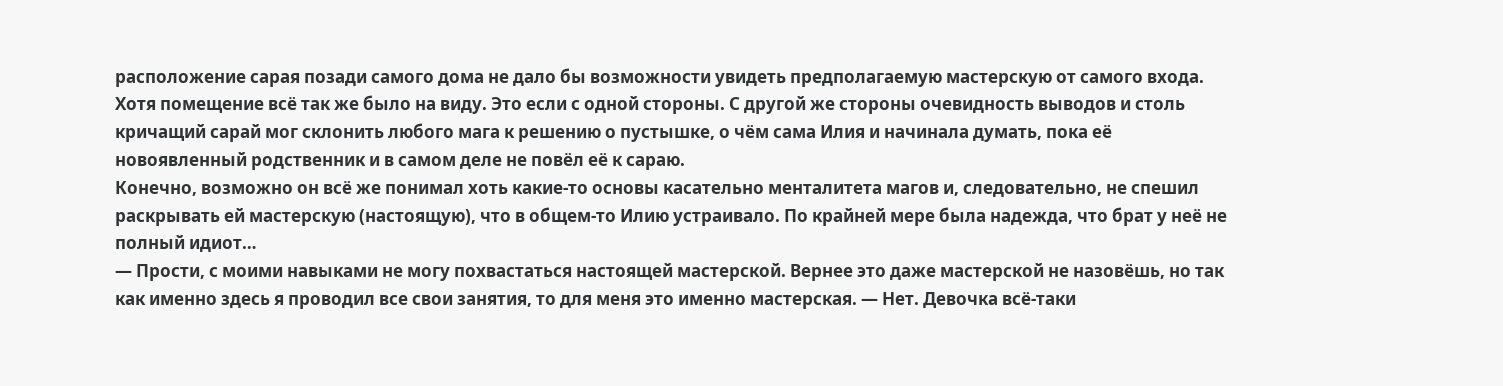расположение сарая позади самого дома не дало бы возможности увидеть предполагаемую мастерскую от самого входа. Хотя помещение всё так же было на виду. Это если с одной стороны. С другой же стороны очевидность выводов и столь кричащий сарай мог склонить любого мага к решению о пустышке, о чём сама Илия и начинала думать, пока её новоявленный родственник и в самом деле не повёл её к сараю.
Конечно, возможно он всё же понимал хоть какие-то основы касательно менталитета магов и, следовательно, не спешил раскрывать ей мастерскую (настоящую), что в общем-то Илию устраивало. По крайней мере была надежда, что брат у неё не полный идиот…
— Прости, с моими навыками не могу похвастаться настоящей мастерской. Вернее это даже мастерской не назовёшь, но так как именно здесь я проводил все свои занятия, то для меня это именно мастерская. — Нет. Девочка всё-таки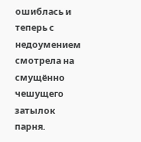ошиблась и теперь с недоумением смотрела на смущённо чешущего затылок парня.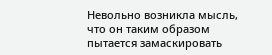Невольно возникла мысль, что он таким образом пытается замаскировать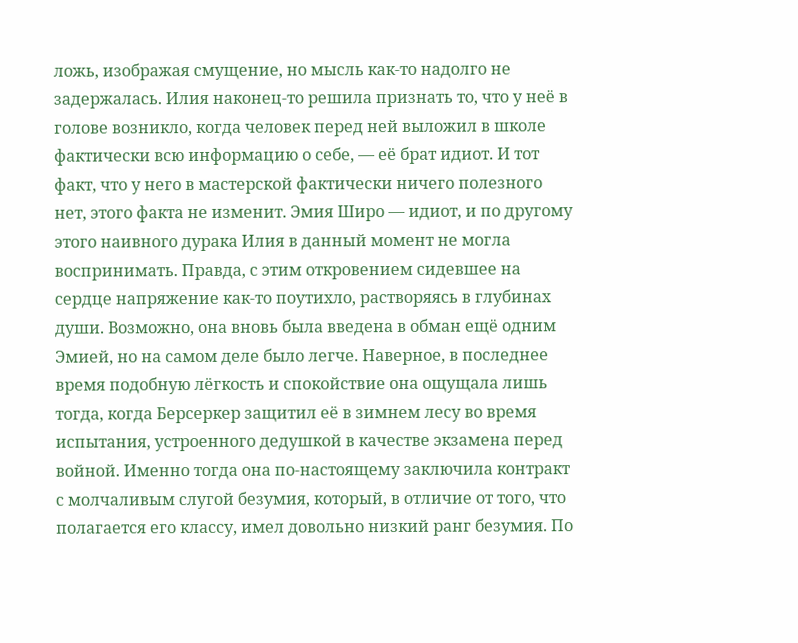ложь, изображая смущение, но мысль как-то надолго не задержалась. Илия наконец-то решила признать то, что у неё в голове возникло, когда человек перед ней выложил в школе фактически всю информацию о себе, — её брат идиот. И тот факт, что у него в мастерской фактически ничего полезного нет, этого факта не изменит. Эмия Широ — идиот, и по другому этого наивного дурака Илия в данный момент не могла воспринимать. Правда, с этим откровением сидевшее на сердце напряжение как-то поутихло, растворяясь в глубинах души. Возможно, она вновь была введена в обман ещё одним Эмией, но на самом деле было легче. Наверное, в последнее время подобную лёгкость и спокойствие она ощущала лишь тогда, когда Берсеркер защитил её в зимнем лесу во время испытания, устроенного дедушкой в качестве экзамена перед войной. Именно тогда она по-настоящему заключила контракт с молчаливым слугой безумия, который, в отличие от того, что полагается его классу, имел довольно низкий ранг безумия. По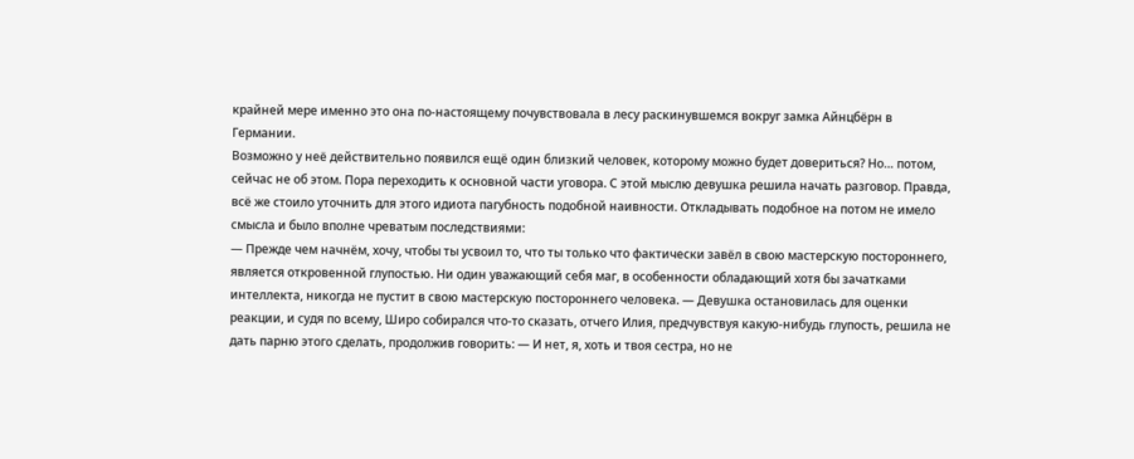крайней мере именно это она по-настоящему почувствовала в лесу раскинувшемся вокруг замка Айнцбёрн в Германии.
Возможно у неё действительно появился ещё один близкий человек, которому можно будет довериться? Но… потом, сейчас не об этом. Пора переходить к основной части уговора. С этой мыслю девушка решила начать разговор. Правда, всё же стоило уточнить для этого идиота пагубность подобной наивности. Откладывать подобное на потом не имело смысла и было вполне чреватым последствиями:
— Прежде чем начнём, хочу, чтобы ты усвоил то, что ты только что фактически завёл в свою мастерскую постороннего, является откровенной глупостью. Ни один уважающий себя маг, в особенности обладающий хотя бы зачатками интеллекта, никогда не пустит в свою мастерскую постороннего человека. — Девушка остановилась для оценки реакции, и судя по всему, Широ собирался что-то сказать, отчего Илия, предчувствуя какую-нибудь глупость, решила не дать парню этого сделать, продолжив говорить: — И нет, я, хоть и твоя сестра, но не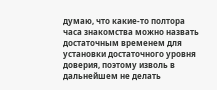думаю, что какие-то полтора часа знакомства можно назвать достаточным временем для установки достаточного уровня доверия, поэтому изволь в дальнейшем не делать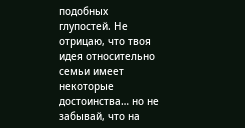подобных глупостей. Не отрицаю, что твоя идея относительно семьи имеет некоторые достоинства… но не забывай, что на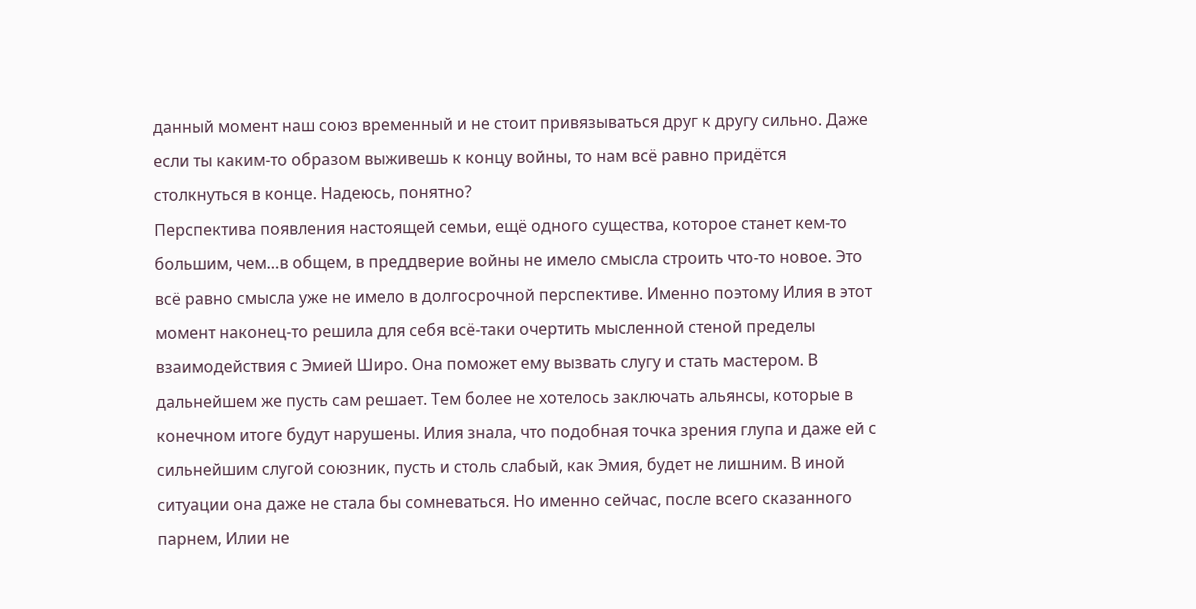данный момент наш союз временный и не стоит привязываться друг к другу сильно. Даже если ты каким-то образом выживешь к концу войны, то нам всё равно придётся столкнуться в конце. Надеюсь, понятно?
Перспектива появления настоящей семьи, ещё одного существа, которое станет кем-то большим, чем…в общем, в преддверие войны не имело смысла строить что-то новое. Это всё равно смысла уже не имело в долгосрочной перспективе. Именно поэтому Илия в этот момент наконец-то решила для себя всё-таки очертить мысленной стеной пределы взаимодействия с Эмией Широ. Она поможет ему вызвать слугу и стать мастером. В дальнейшем же пусть сам решает. Тем более не хотелось заключать альянсы, которые в конечном итоге будут нарушены. Илия знала, что подобная точка зрения глупа и даже ей с сильнейшим слугой союзник, пусть и столь слабый, как Эмия, будет не лишним. В иной ситуации она даже не стала бы сомневаться. Но именно сейчас, после всего сказанного парнем, Илии не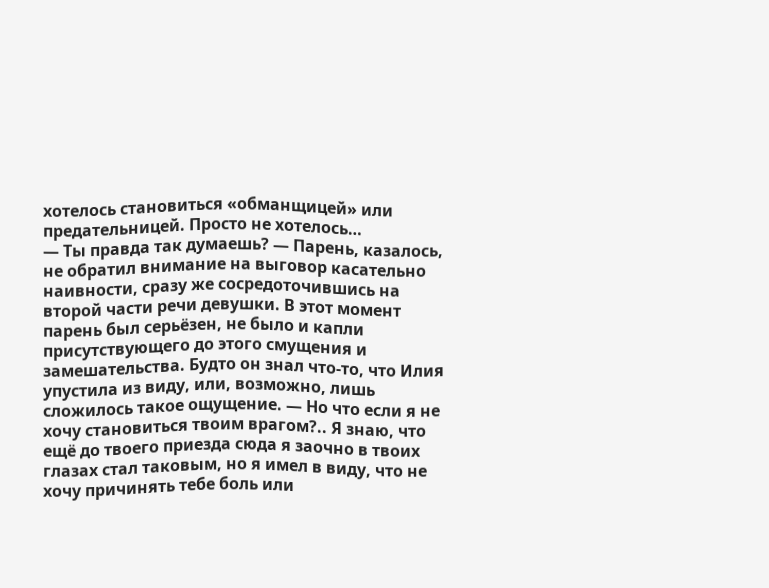хотелось становиться «обманщицей» или предательницей. Просто не хотелось…
— Ты правда так думаешь? — Парень, казалось, не обратил внимание на выговор касательно наивности, сразу же сосредоточившись на второй части речи девушки. В этот момент парень был серьёзен, не было и капли присутствующего до этого смущения и замешательства. Будто он знал что-то, что Илия упустила из виду, или, возможно, лишь сложилось такое ощущение. — Но что если я не хочу становиться твоим врагом?.. Я знаю, что ещё до твоего приезда сюда я заочно в твоих глазах стал таковым, но я имел в виду, что не хочу причинять тебе боль или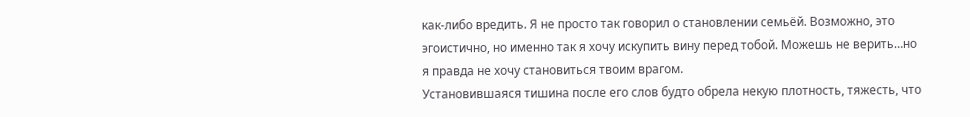как-либо вредить. Я не просто так говорил о становлении семьёй. Возможно, это эгоистично, но именно так я хочу искупить вину перед тобой. Можешь не верить…но я правда не хочу становиться твоим врагом.
Установившаяся тишина после его слов будто обрела некую плотность, тяжесть, что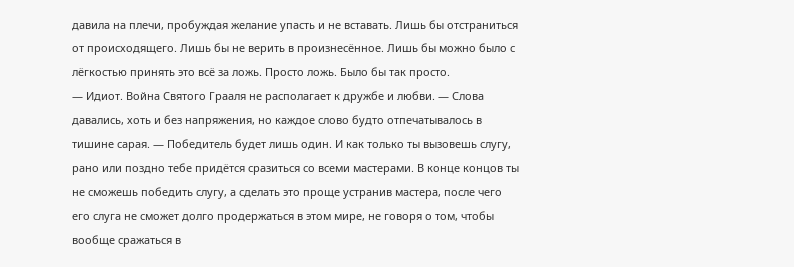давила на плечи, пробуждая желание упасть и не вставать. Лишь бы отстраниться от происходящего. Лишь бы не верить в произнесённое. Лишь бы можно было с лёгкостью принять это всё за ложь. Просто ложь. Было бы так просто.
— Идиот. Война Святого Грааля не располагает к дружбе и любви. — Слова давались, хоть и без напряжения, но каждое слово будто отпечатывалось в тишине сарая. — Победитель будет лишь один. И как только ты вызовешь слугу, рано или поздно тебе придётся сразиться со всеми мастерами. В конце концов ты не сможешь победить слугу, а сделать это проще устранив мастера, после чего его слуга не сможет долго продержаться в этом мире, не говоря о том, чтобы вообще сражаться в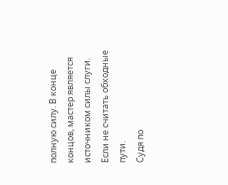полную силу. В конце концов, мастер является источником силы слуги. Если не считать обходные пути.
Судя по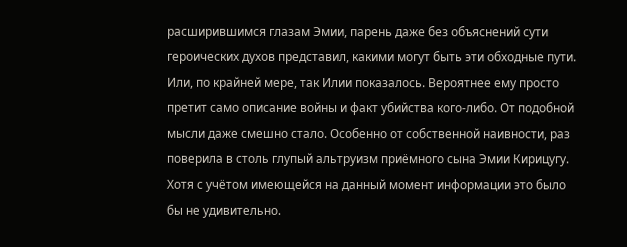расширившимся глазам Эмии, парень даже без объяснений сути героических духов представил, какими могут быть эти обходные пути. Или, по крайней мере, так Илии показалось. Вероятнее ему просто претит само описание войны и факт убийства кого-либо. От подобной мысли даже смешно стало. Особенно от собственной наивности, раз поверила в столь глупый альтруизм приёмного сына Эмии Кирицугу. Хотя с учётом имеющейся на данный момент информации это было бы не удивительно.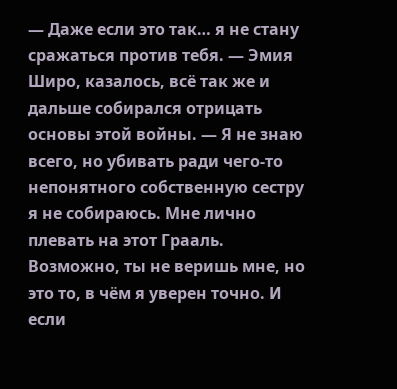— Даже если это так… я не стану сражаться против тебя. — Эмия Широ, казалось, всё так же и дальше собирался отрицать основы этой войны. — Я не знаю всего, но убивать ради чего-то непонятного собственную сестру я не собираюсь. Мне лично плевать на этот Грааль. Возможно, ты не веришь мне, но это то, в чём я уверен точно. И если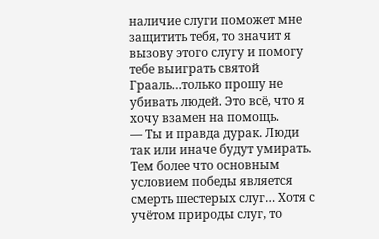наличие слуги поможет мне защитить тебя, то значит я вызову этого слугу и помогу тебе выиграть святой Грааль…только прошу не убивать людей. Это всё, что я хочу взамен на помощь.
— Ты и правда дурак. Люди так или иначе будут умирать. Тем более что основным условием победы является смерть шестерых слуг… Хотя с учётом природы слуг, то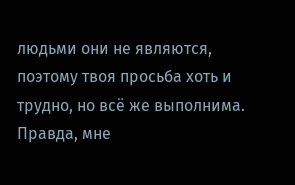людьми они не являются, поэтому твоя просьба хоть и трудно, но всё же выполнима. Правда, мне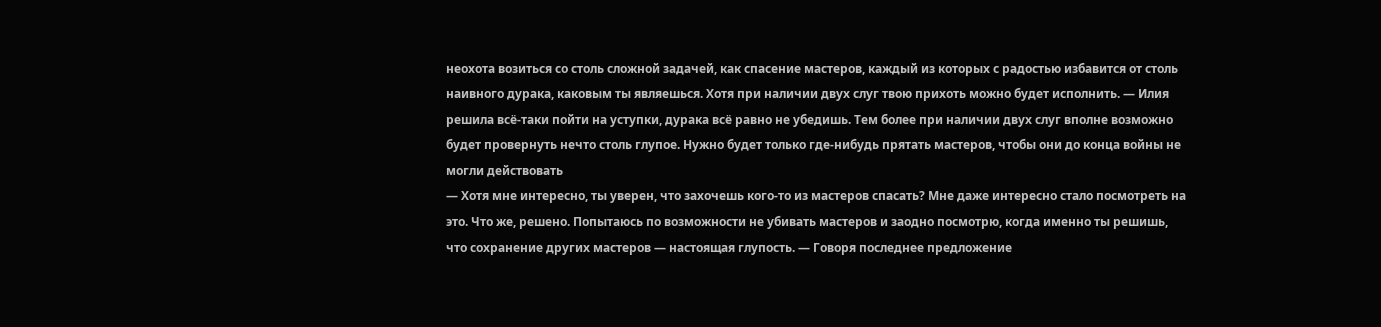неохота возиться со столь сложной задачей, как спасение мастеров, каждый из которых с радостью избавится от столь наивного дурака, каковым ты являешься. Хотя при наличии двух слуг твою прихоть можно будет исполнить. — Илия решила всё-таки пойти на уступки, дурака всё равно не убедишь. Тем более при наличии двух слуг вполне возможно будет провернуть нечто столь глупое. Нужно будет только где-нибудь прятать мастеров, чтобы они до конца войны не могли действовать
— Хотя мне интересно, ты уверен, что захочешь кого-то из мастеров спасать? Мне даже интересно стало посмотреть на это. Что же, решено. Попытаюсь по возможности не убивать мастеров и заодно посмотрю, когда именно ты решишь, что сохранение других мастеров — настоящая глупость. — Говоря последнее предложение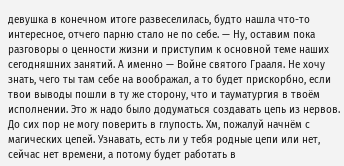девушка в конечном итоге развеселилась, будто нашла что-то интересное, отчего парню стало не по себе. — Ну, оставим пока разговоры о ценности жизни и приступим к основной теме наших сегодняшних занятий. А именно — Войне святого Грааля. Не хочу знать, чего ты там себе на воображал, а то будет прискорбно, если твои выводы пошли в ту же сторону, что и тауматургия в твоём исполнении. Это ж надо было додуматься создавать цепь из нервов. До сих пор не могу поверить в глупость. Хм, пожалуй начнём с магических цепей. Узнавать, есть ли у тебя родные цепи или нет, сейчас нет времени, а потому будет работать в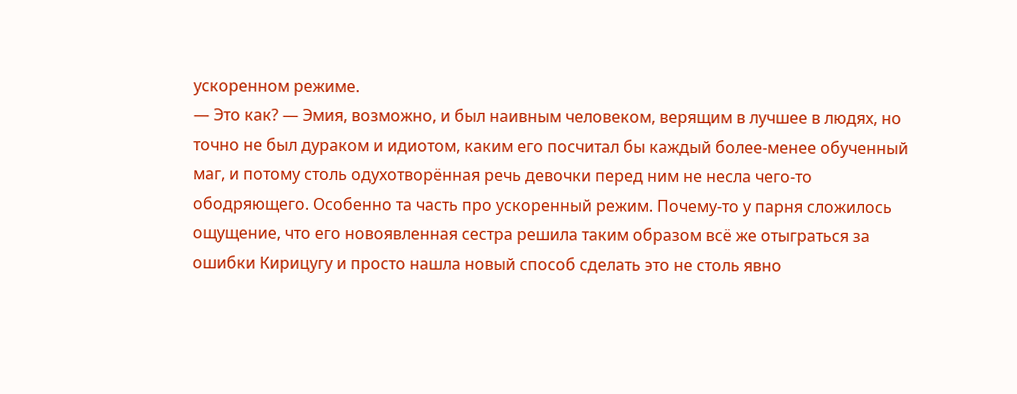ускоренном режиме.
— Это как? — Эмия, возможно, и был наивным человеком, верящим в лучшее в людях, но точно не был дураком и идиотом, каким его посчитал бы каждый более-менее обученный маг, и потому столь одухотворённая речь девочки перед ним не несла чего-то ободряющего. Особенно та часть про ускоренный режим. Почему-то у парня сложилось ощущение, что его новоявленная сестра решила таким образом всё же отыграться за ошибки Кирицугу и просто нашла новый способ сделать это не столь явно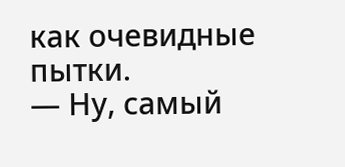как очевидные пытки.
— Ну, самый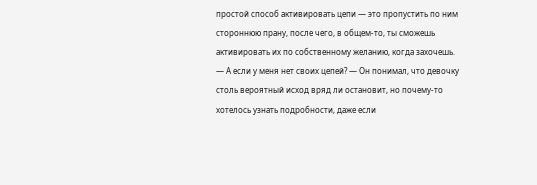простой способ активировать цепи — это пропустить по ним стороннюю прану, после чего, в общем-то, ты сможешь активировать их по собственному желанию, когда захочешь.
— А если у меня нет своих цепей? — Он понимал, что девочку столь вероятный исход вряд ли остановит, но почему-то хотелось узнать подробности, даже если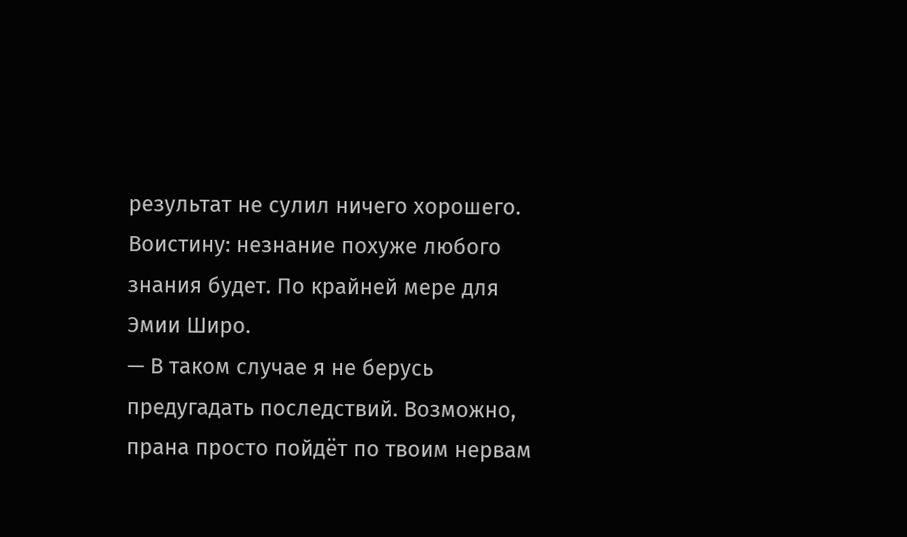результат не сулил ничего хорошего. Воистину: незнание похуже любого знания будет. По крайней мере для Эмии Широ.
— В таком случае я не берусь предугадать последствий. Возможно, прана просто пойдёт по твоим нервам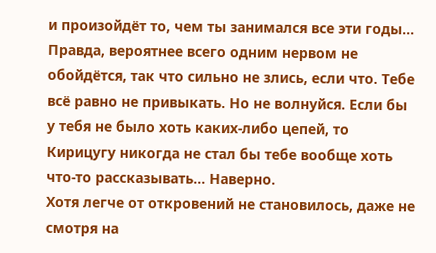и произойдёт то, чем ты занимался все эти годы… Правда, вероятнее всего одним нервом не обойдётся, так что сильно не злись, если что. Тебе всё равно не привыкать. Но не волнуйся. Если бы у тебя не было хоть каких-либо цепей, то Кирицугу никогда не стал бы тебе вообще хоть что-то рассказывать… Наверно.
Хотя легче от откровений не становилось, даже не смотря на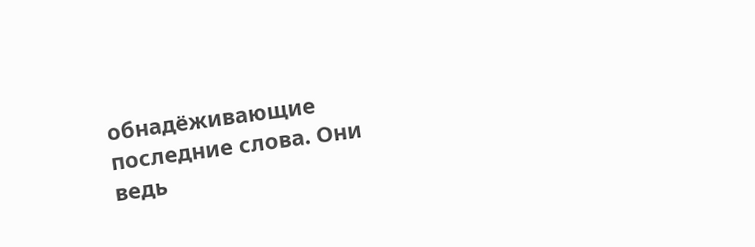обнадёживающие последние слова. Они ведь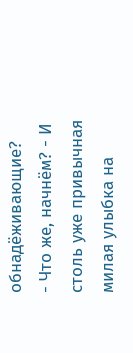обнадёживающие?
- Что же, начнём? - И столь уже привычная милая улыбка на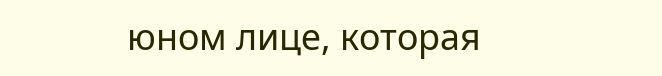юном лице, которая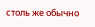столь же обычно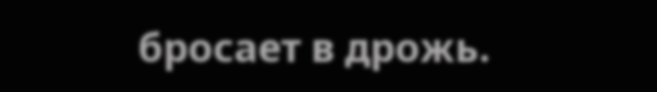бросает в дрожь.